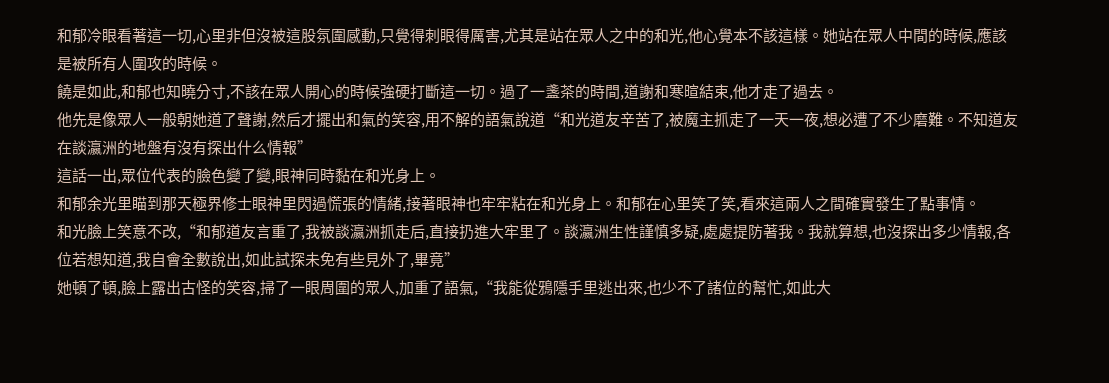和郁冷眼看著這一切,心里非但沒被這股氛圍感動,只覺得刺眼得厲害,尤其是站在眾人之中的和光,他心覺本不該這樣。她站在眾人中間的時候,應該是被所有人圍攻的時候。
饒是如此,和郁也知曉分寸,不該在眾人開心的時候強硬打斷這一切。過了一盞茶的時間,道謝和寒暄結束,他才走了過去。
他先是像眾人一般朝她道了聲謝,然后才擺出和氣的笑容,用不解的語氣說道“和光道友辛苦了,被魔主抓走了一天一夜,想必遭了不少磨難。不知道友在談瀛洲的地盤有沒有探出什么情報”
這話一出,眾位代表的臉色變了變,眼神同時黏在和光身上。
和郁余光里瞄到那天極界修士眼神里閃過慌張的情緒,接著眼神也牢牢粘在和光身上。和郁在心里笑了笑,看來這兩人之間確實發生了點事情。
和光臉上笑意不改,“和郁道友言重了,我被談瀛洲抓走后,直接扔進大牢里了。談瀛洲生性謹慎多疑,處處提防著我。我就算想,也沒探出多少情報,各位若想知道,我自會全數說出,如此試探未免有些見外了,畢竟”
她頓了頓,臉上露出古怪的笑容,掃了一眼周圍的眾人,加重了語氣,“我能從鴉隱手里逃出來,也少不了諸位的幫忙,如此大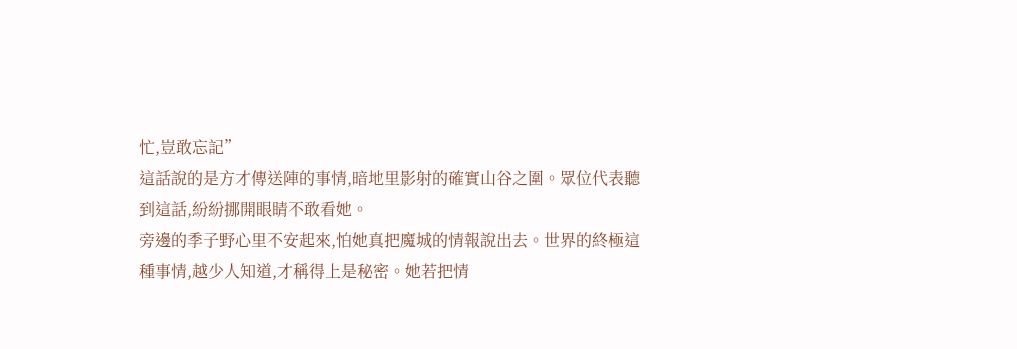忙,豈敢忘記”
這話說的是方才傳送陣的事情,暗地里影射的確實山谷之圍。眾位代表聽到這話,紛紛挪開眼睛不敢看她。
旁邊的季子野心里不安起來,怕她真把魔城的情報說出去。世界的終極這種事情,越少人知道,才稱得上是秘密。她若把情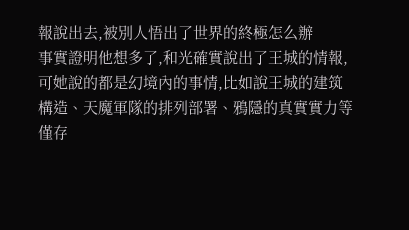報說出去,被別人悟出了世界的終極怎么辦
事實證明他想多了,和光確實說出了王城的情報,可她說的都是幻境內的事情,比如說王城的建筑構造、天魔軍隊的排列部署、鴉隱的真實實力等僅存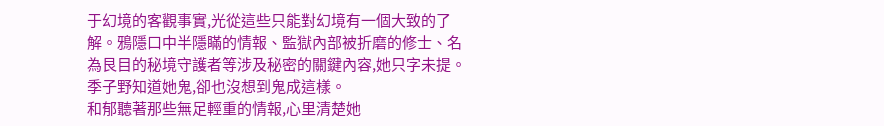于幻境的客觀事實,光從這些只能對幻境有一個大致的了解。鴉隱口中半隱瞞的情報、監獄內部被折磨的修士、名為艮目的秘境守護者等涉及秘密的關鍵內容,她只字未提。
季子野知道她鬼,卻也沒想到鬼成這樣。
和郁聽著那些無足輕重的情報,心里清楚她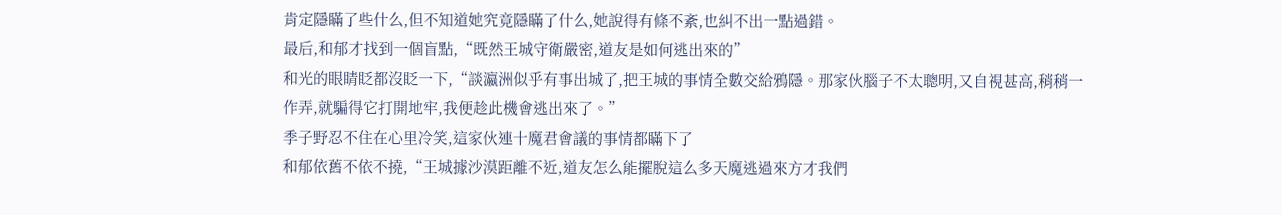肯定隱瞞了些什么,但不知道她究竟隱瞞了什么,她說得有條不紊,也糾不出一點過錯。
最后,和郁才找到一個盲點,“既然王城守衛嚴密,道友是如何逃出來的”
和光的眼睛眨都沒眨一下,“談瀛洲似乎有事出城了,把王城的事情全數交給鴉隱。那家伙腦子不太聰明,又自視甚高,稍稍一作弄,就騙得它打開地牢,我便趁此機會逃出來了。”
季子野忍不住在心里冷笑,這家伙連十魔君會議的事情都瞞下了
和郁依舊不依不撓,“王城據沙漠距離不近,道友怎么能擺脫這么多天魔逃過來方才我們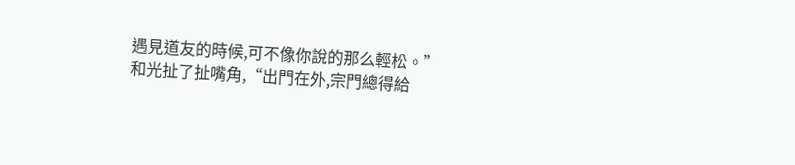遇見道友的時候,可不像你說的那么輕松。”
和光扯了扯嘴角,“出門在外,宗門總得給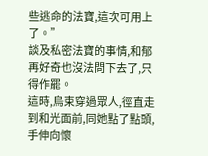些逃命的法寶,這次可用上了。”
談及私密法寶的事情,和郁再好奇也沒法問下去了,只得作罷。
這時,烏束穿過眾人,徑直走到和光面前,同她點了點頭,手伸向懷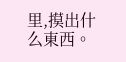里,摸出什么東西。